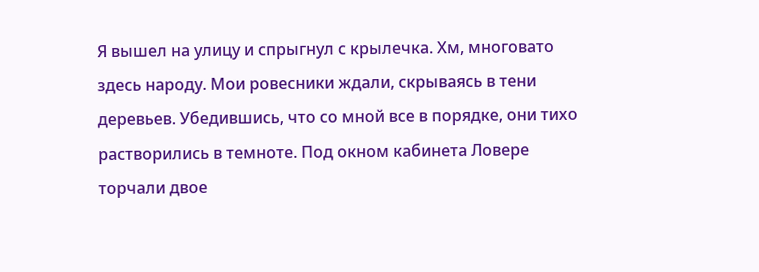Я вышел на улицу и спрыгнул с крылечка. Хм, многовато здесь народу. Мои ровесники ждали, скрываясь в тени деревьев. Убедившись, что со мной все в порядке, они тихо растворились в темноте. Под окном кабинета Ловере торчали двое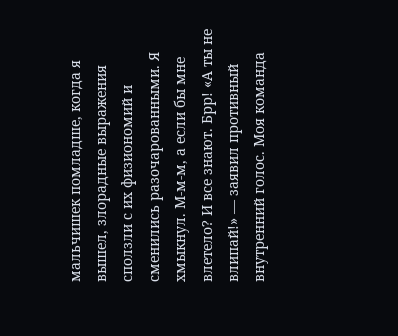мальчишек помладше, когда я вышел, злорадные выражения сползли с их физиономий и сменились разочарованными. Я хмыкнул. М-м-м, а если бы мне влетело? И все знают. Брр! «А ты не влипай!» — заявил противный внутренний голос. Моя команда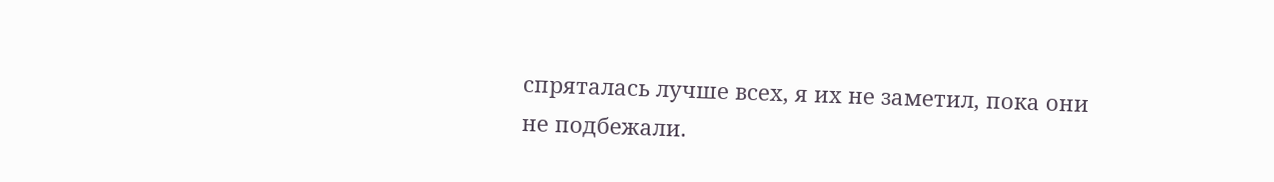спряталась лучше всех, я их не заметил, пока они не подбежали.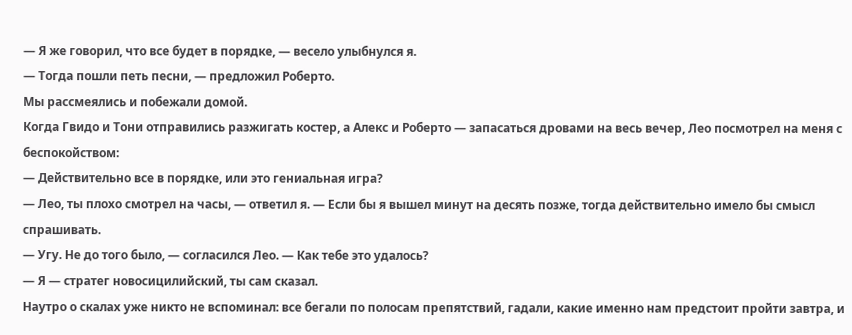— Я же говорил, что все будет в порядке, — весело улыбнулся я.
— Тогда пошли петь песни, — предложил Роберто.
Мы рассмеялись и побежали домой.
Когда Гвидо и Тони отправились разжигать костер, а Алекс и Роберто — запасаться дровами на весь вечер, Лео посмотрел на меня с беспокойством:
— Действительно все в порядке, или это гениальная игра?
— Лео, ты плохо смотрел на часы, — ответил я. — Если бы я вышел минут на десять позже, тогда действительно имело бы смысл спрашивать.
— Угу. Не до того было, — согласился Лео. — Как тебе это удалось?
— Я — стратег новосицилийский, ты сам сказал.
Наутро о скалах уже никто не вспоминал: все бегали по полосам препятствий, гадали, какие именно нам предстоит пройти завтра, и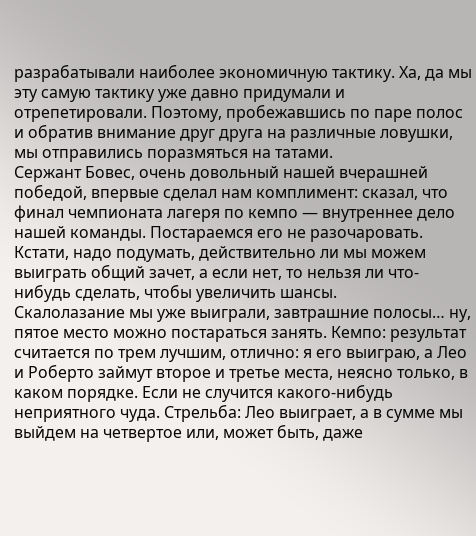разрабатывали наиболее экономичную тактику. Ха, да мы эту самую тактику уже давно придумали и отрепетировали. Поэтому, пробежавшись по паре полос и обратив внимание друг друга на различные ловушки, мы отправились поразмяться на татами.
Сержант Бовес, очень довольный нашей вчерашней победой, впервые сделал нам комплимент: сказал, что финал чемпионата лагеря по кемпо — внутреннее дело нашей команды. Постараемся его не разочаровать.
Кстати, надо подумать, действительно ли мы можем выиграть общий зачет, а если нет, то нельзя ли что-нибудь сделать, чтобы увеличить шансы.
Скалолазание мы уже выиграли, завтрашние полосы… ну, пятое место можно постараться занять. Кемпо: результат считается по трем лучшим, отлично: я его выиграю, а Лео и Роберто займут второе и третье места, неясно только, в каком порядке. Если не случится какого-нибудь неприятного чуда. Стрельба: Лео выиграет, а в сумме мы выйдем на четвертое или, может быть, даже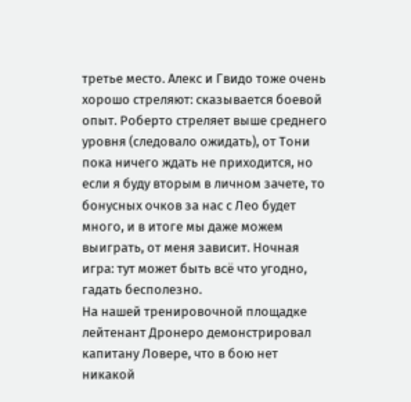третье место. Алекс и Гвидо тоже очень хорошо стреляют: сказывается боевой опыт. Роберто стреляет выше среднего уровня (следовало ожидать), от Тони пока ничего ждать не приходится, но если я буду вторым в личном зачете, то бонусных очков за нас с Лео будет много, и в итоге мы даже можем выиграть, от меня зависит. Ночная игра: тут может быть всё что угодно, гадать бесполезно.
На нашей тренировочной площадке лейтенант Дронеро демонстрировал капитану Ловере, что в бою нет никакой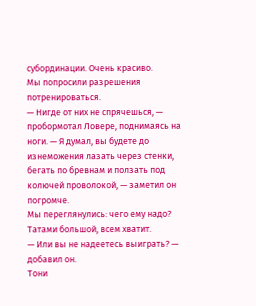субординации. Очень красиво.
Мы попросили разрешения потренироваться.
— Нигде от них не спрячешься, — пробормотал Ловере, поднимаясь на ноги. — Я думал, вы будете до изнеможения лазать через стенки, бегать по бревнам и ползать под колючей проволокой, — заметил он погромче.
Мы переглянулись: чего ему надо? Татами большой, всем хватит.
— Или вы не надеетесь выиграть? — добавил он.
Тони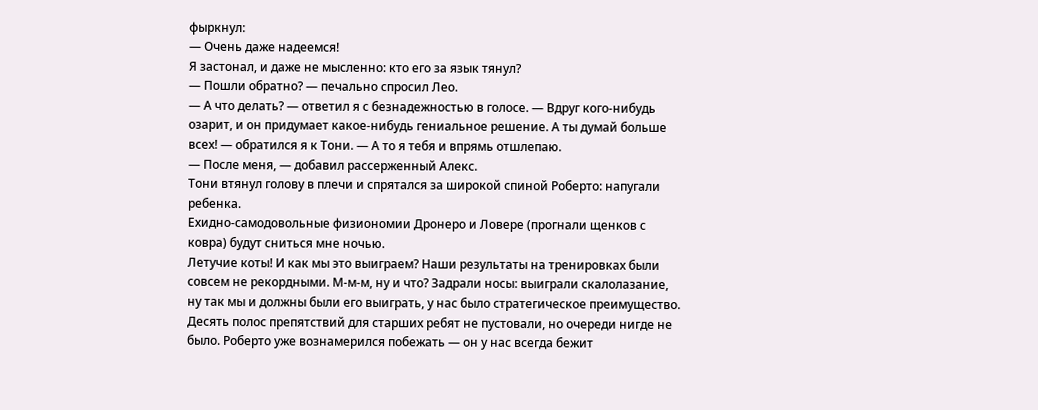фыркнул:
— Очень даже надеемся!
Я застонал, и даже не мысленно: кто его за язык тянул?
— Пошли обратно? — печально спросил Лео.
— А что делать? — ответил я с безнадежностью в голосе. — Вдруг кого-нибудь озарит, и он придумает какое-нибудь гениальное решение. А ты думай больше всех! — обратился я к Тони. — А то я тебя и впрямь отшлепаю.
— После меня, — добавил рассерженный Алекс.
Тони втянул голову в плечи и спрятался за широкой спиной Роберто: напугали ребенка.
Ехидно-самодовольные физиономии Дронеро и Ловере (прогнали щенков с ковра) будут сниться мне ночью.
Летучие коты! И как мы это выиграем? Наши результаты на тренировках были совсем не рекордными. М-м-м, ну и что? Задрали носы: выиграли скалолазание, ну так мы и должны были его выиграть, у нас было стратегическое преимущество.
Десять полос препятствий для старших ребят не пустовали, но очереди нигде не было. Роберто уже вознамерился побежать — он у нас всегда бежит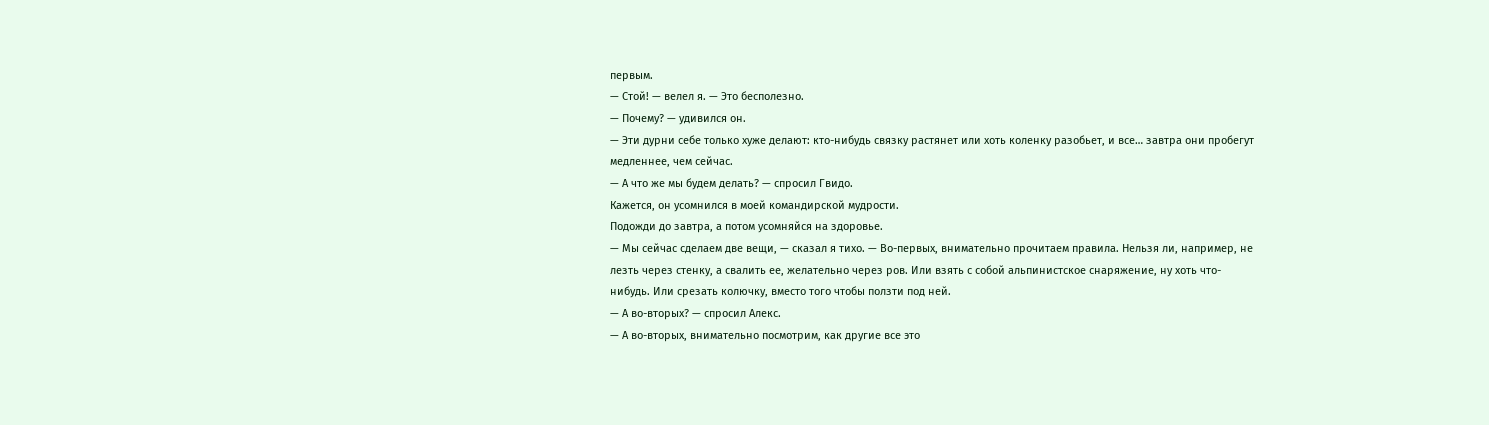первым.
— Стой! — велел я. — Это бесполезно.
— Почему? — удивился он.
— Эти дурни себе только хуже делают: кто-нибудь связку растянет или хоть коленку разобьет, и все… завтра они пробегут медленнее, чем сейчас.
— А что же мы будем делать? — спросил Гвидо.
Кажется, он усомнился в моей командирской мудрости.
Подожди до завтра, а потом усомняйся на здоровье.
— Мы сейчас сделаем две вещи, — сказал я тихо. — Во-первых, внимательно прочитаем правила. Нельзя ли, например, не лезть через стенку, а свалить ее, желательно через ров. Или взять с собой альпинистское снаряжение, ну хоть что-нибудь. Или срезать колючку, вместо того чтобы ползти под ней.
— А во-вторых? — спросил Алекс.
— А во-вторых, внимательно посмотрим, как другие все это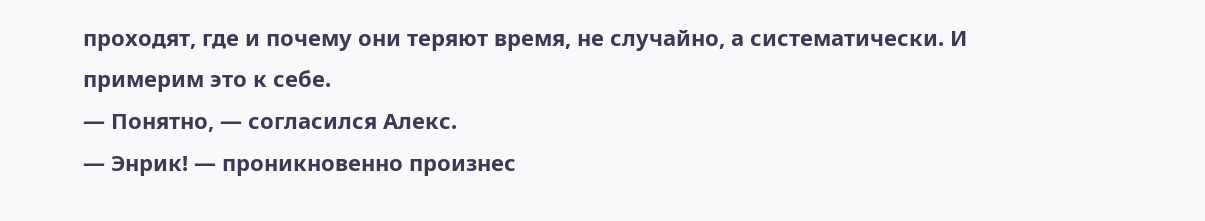проходят, где и почему они теряют время, не случайно, а систематически. И примерим это к себе.
— Понятно, — согласился Алекс.
— Энрик! — проникновенно произнес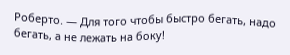Роберто. — Для того чтобы быстро бегать, надо бегать, а не лежать на боку!